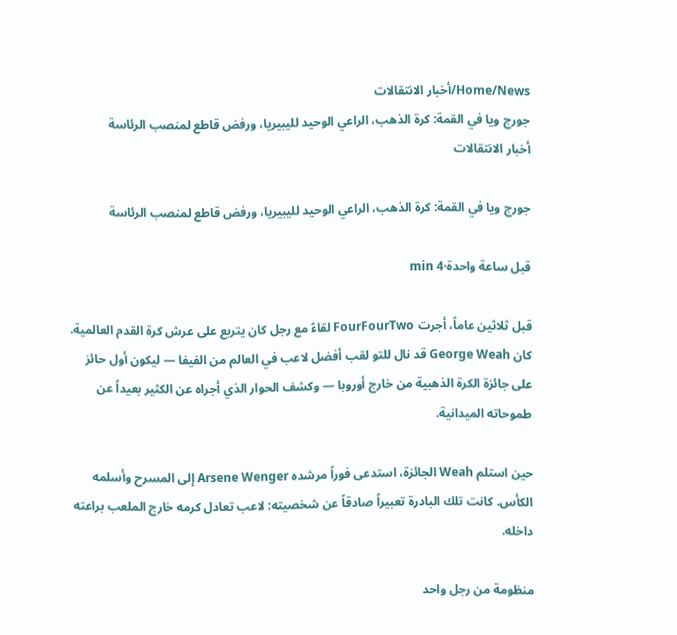Home/News/أخبار الانتقالات
جورج ويا في القمة: كرة الذهب، الراعي الوحيد لليبيريا، ورفض قاطع لمنصب الرئاسة
أخبار الانتقالات

جورج ويا في القمة: كرة الذهب، الراعي الوحيد لليبيريا، ورفض قاطع لمنصب الرئاسة

قبل ساعة واحدة·4 min

قبل ثلاثين عاماً، أجرت FourFourTwo لقاءً مع رجل كان يتربع على عرش كرة القدم العالمية. كان George Weah قد نال للتو لقب أفضل لاعب في العالم من الفيفا — ليكون أول حائز على جائزة الكرة الذهبية من خارج أوروبا — وكشف الحوار الذي أجراه عن الكثير بعيداً عن طموحاته الميدانية.

حين استلم Weah الجائزة، استدعى فوراً مرشده Arsene Wenger إلى المسرح وأسلمه الكأس. كانت تلك البادرة تعبيراً صادقاً عن شخصيته: لاعب تعادل كرمه خارج الملعب براعته داخله.

منظومة من رجل واحد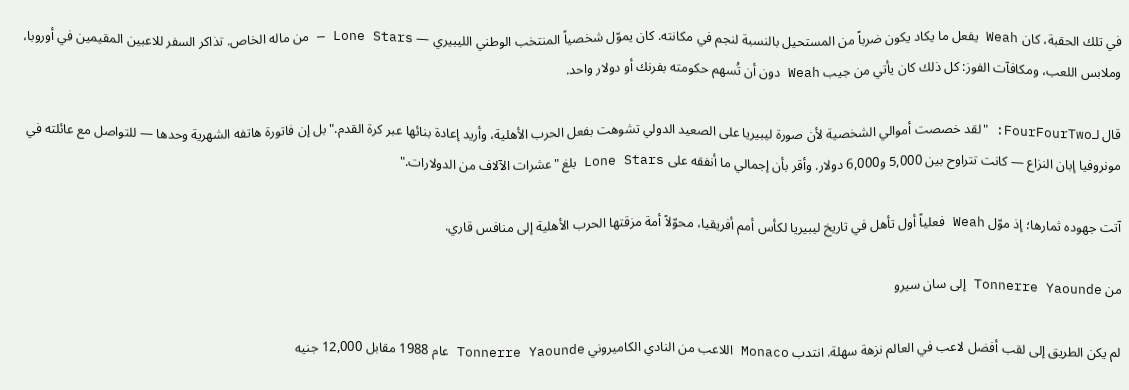في تلك الحقبة، كان Weah يفعل ما يكاد يكون ضرباً من المستحيل بالنسبة لنجم في مكانته. كان يموّل شخصياً المنتخب الوطني الليبيري — Lone Stars — من ماله الخاص. تذاكر السفر للاعبين المقيمين في أوروبا، وملابس اللعب، ومكافآت الفوز: كل ذلك كان يأتي من جيب Weah دون أن تُسهم حكومته بفرنك أو دولار واحد.

قال لـFourFourTwo: "لقد خصصت أموالي الشخصية لأن صورة ليبيريا على الصعيد الدولي تشوهت بفعل الحرب الأهلية، وأريد إعادة بنائها عبر كرة القدم." بل إن فاتورة هاتفه الشهرية وحدها — للتواصل مع عائلته في مونروفيا إبان النزاع — كانت تتراوح بين 5,000 و6,000 دولار. وأقر بأن إجمالي ما أنفقه على Lone Stars بلغ "عشرات الآلاف من الدولارات."

آتت جهوده ثمارها؛ إذ موّل Weah فعلياً أول تأهل في تاريخ ليبيريا لكأس أمم أفريقيا، محوّلاً أمة مزقتها الحرب الأهلية إلى منافس قاري.

من Tonnerre Yaounde إلى سان سيرو

لم يكن الطريق إلى لقب أفضل لاعب في العالم نزهة سهلة. انتدب Monaco اللاعب من النادي الكاميروني Tonnerre Yaounde عام 1988 مقابل 12,000 جنيه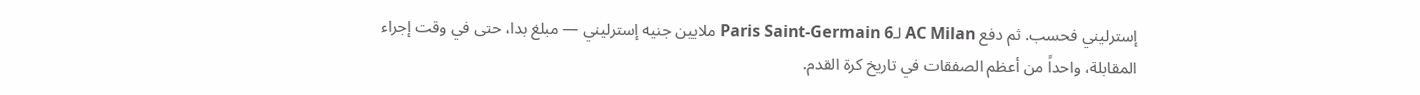إسترليني فحسب. ثم دفع AC Milan لـParis Saint-Germain 6 ملايين جنيه إسترليني — مبلغ بدا، حتى في وقت إجراء المقابلة، واحداً من أعظم الصفقات في تاريخ كرة القدم.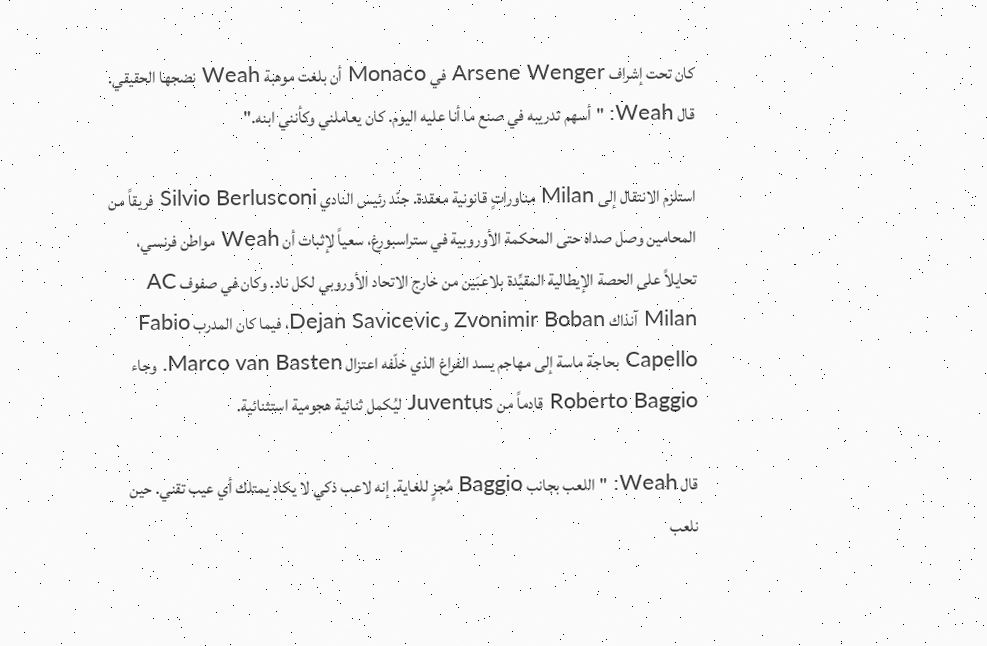كان تحت إشراف Arsene Wenger في Monaco أن بلغت موهبة Weah نضجها الحقيقي. قال Weah: "أسهم تدريبه في صنع ما أنا عليه اليوم. كان يعاملني وكأنني ابنه."

استلزم الانتقال إلى Milan مناوراتٍ قانونية معقدة. جنّد رئيس النادي Silvio Berlusconi فريقاً من المحامين وصل صداه حتى المحكمة الأوروبية في ستراسبورغ، سعياً لإثبات أن Weah مواطن فرنسي، تحايلاً على الحصة الإيطالية المقيِّدة بلاعبَين من خارج الاتحاد الأوروبي لكل ناد. وكان في صفوف AC Milan آنذاك Zvonimir Boban وDejan Savicevic، فيما كان المدرب Fabio Capello بحاجة ماسة إلى مهاجم يسد الفراغ الذي خلّفه اعتزال Marco van Basten. وجاء Roberto Baggio قادماً من Juventus ليُكمل ثنائية هجومية استثنائية.

قال Weah: "اللعب بجانب Baggio مُجزٍ للغاية. إنه لاعب ذكي لا يكاد يمتلك أي عيب تقني. حين نلعب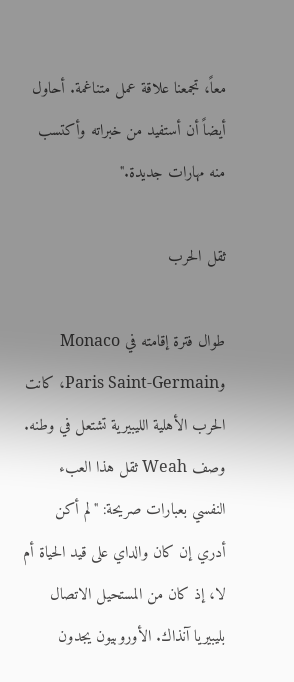معاً، تجمعنا علاقة عمل متناغمة. أحاول أيضاً أن أستفيد من خبراته وأكتسب منه مهارات جديدة."

ثقل الحرب

طوال فترة إقامته في Monaco وParis Saint-Germain، كانت الحرب الأهلية الليبيرية تشتعل في وطنه. وصف Weah ثقل هذا العبء النفسي بعبارات صريحة: "لم أكن أدري إن كان والداي على قيد الحياة أم لا، إذ كان من المستحيل الاتصال بليبيريا آنذاك. الأوروبيون يجدون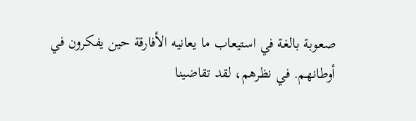صعوبة بالغة في استيعاب ما يعانيه الأفارقة حين يفكرون في أوطانهم. في نظرهم، لقد تقاضينا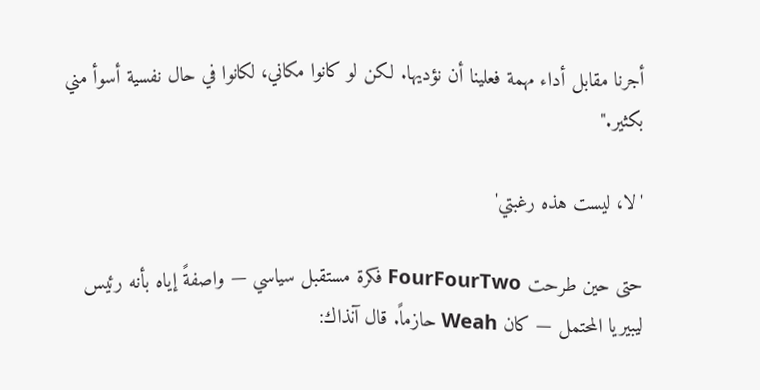أجرنا مقابل أداء مهمة فعلينا أن نؤديها. لكن لو كانوا مكاني، لكانوا في حال نفسية أسوأ مني بكثير."

'لا، ليست هذه رغبتي'

حتى حين طرحت FourFourTwo فكرة مستقبل سياسي — واصفةً إياه بأنه رئيس ليبيريا المحتمل — كان Weah حازماً. قال آنذاك: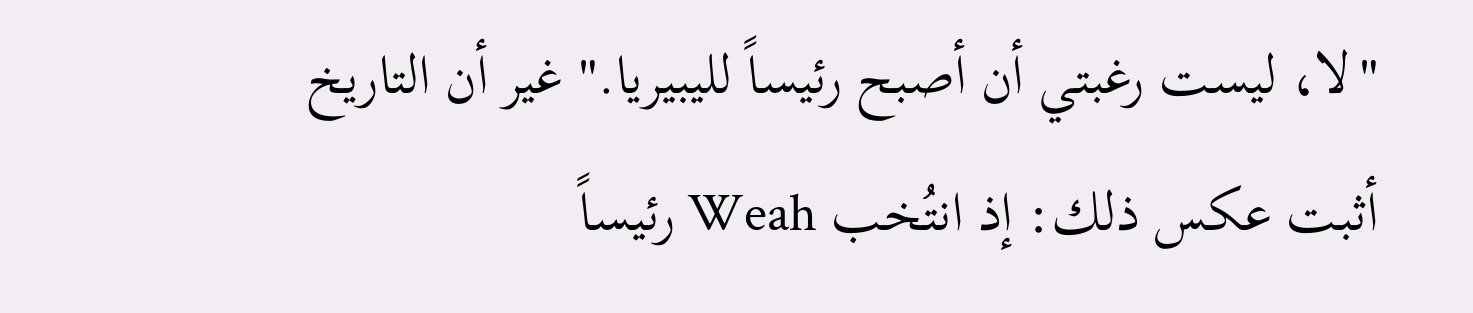"لا، ليست رغبتي أن أصبح رئيساً لليبيريا." غير أن التاريخ أثبت عكس ذلك: إذ انتُخب Weah رئيساً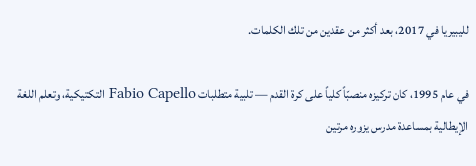لليبيريا في 2017، بعد أكثر من عقدين من تلك الكلمات.

في عام 1995، كان تركيزه منصبّاً كلياً على كرة القدم — تلبية متطلبات Fabio Capello التكتيكية، وتعلم اللغة الإيطالية بمساعدة مدرس يزوره مرتين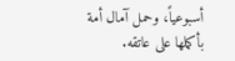أسبوعياً، وحمل آمال أمة بأكملها على عاتقه.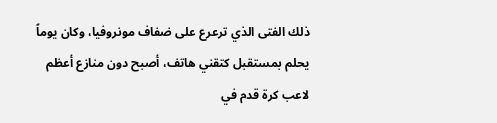ذلك الفتى الذي ترعرع على ضفاف مونروفيا، وكان يوماً يحلم بمستقبل كتقني هاتف، أصبح دون منازع أعظم لاعب كرة قدم في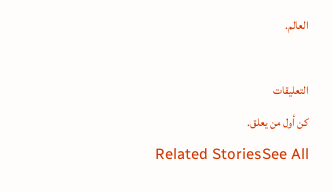العالم.

التعليقات
كن أول من يعلق.
Related StoriesSee All